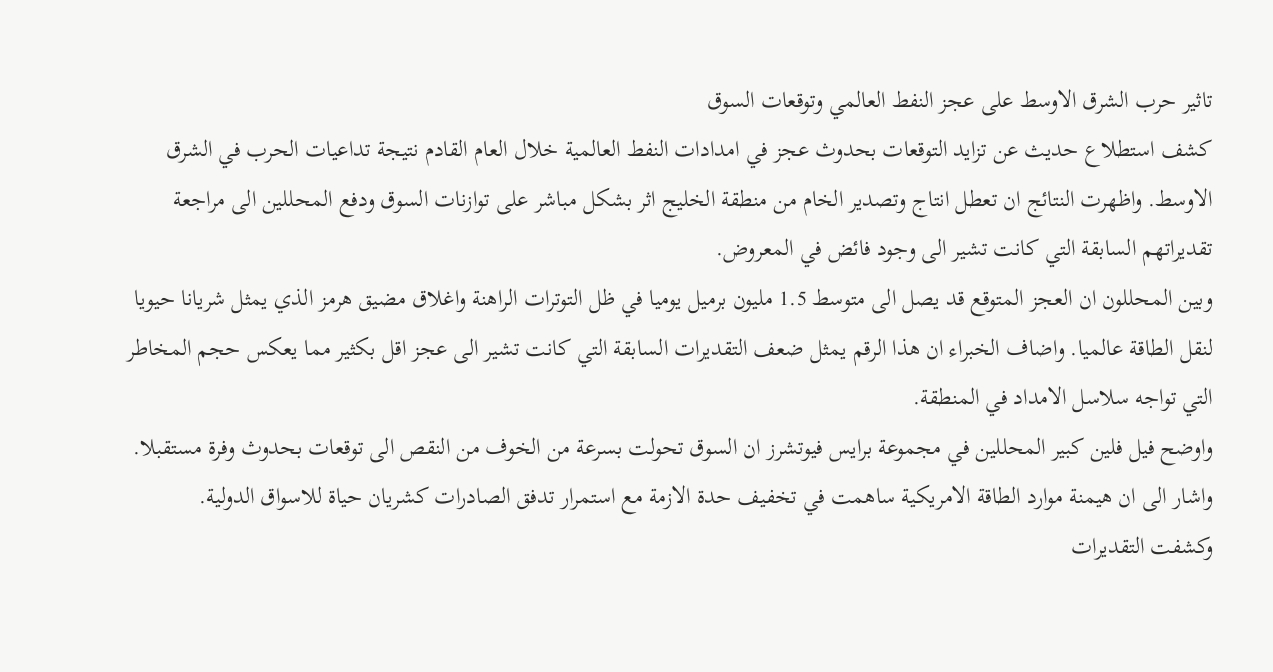تاثير حرب الشرق الاوسط على عجز النفط العالمي وتوقعات السوق
كشف استطلاع حديث عن تزايد التوقعات بحدوث عجز في امدادات النفط العالمية خلال العام القادم نتيجة تداعيات الحرب في الشرق الاوسط. واظهرت النتائج ان تعطل انتاج وتصدير الخام من منطقة الخليج اثر بشكل مباشر على توازنات السوق ودفع المحللين الى مراجعة تقديراتهم السابقة التي كانت تشير الى وجود فائض في المعروض.
وبين المحللون ان العجز المتوقع قد يصل الى متوسط 1.5 مليون برميل يوميا في ظل التوترات الراهنة واغلاق مضيق هرمز الذي يمثل شريانا حيويا لنقل الطاقة عالميا. واضاف الخبراء ان هذا الرقم يمثل ضعف التقديرات السابقة التي كانت تشير الى عجز اقل بكثير مما يعكس حجم المخاطر التي تواجه سلاسل الامداد في المنطقة.
واوضح فيل فلين كبير المحللين في مجموعة برايس فيوتشرز ان السوق تحولت بسرعة من الخوف من النقص الى توقعات بحدوث وفرة مستقبلا. واشار الى ان هيمنة موارد الطاقة الامريكية ساهمت في تخفيف حدة الازمة مع استمرار تدفق الصادرات كشريان حياة للاسواق الدولية.
وكشفت التقديرات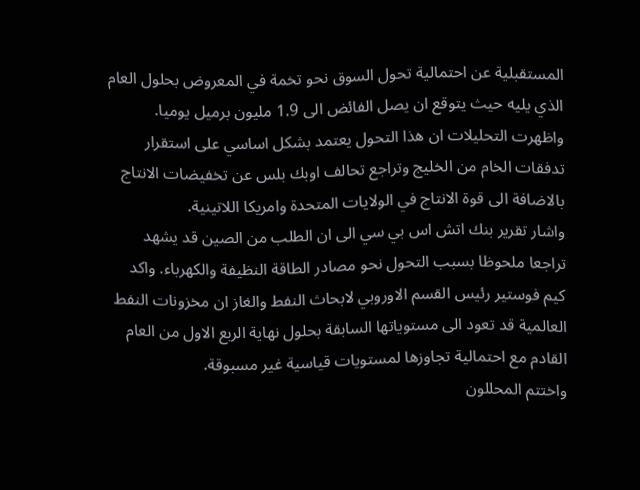المستقبلية عن احتمالية تحول السوق نحو تخمة في المعروض بحلول العام الذي يليه حيث يتوقع ان يصل الفائض الى 1.9 مليون برميل يوميا. واظهرت التحليلات ان هذا التحول يعتمد بشكل اساسي على استقرار تدفقات الخام من الخليج وتراجع تحالف اوبك بلس عن تخفيضات الانتاج بالاضافة الى قوة الانتاج في الولايات المتحدة وامريكا اللاتينية.
واشار تقرير بنك اتش اس بي سي الى ان الطلب من الصين قد يشهد تراجعا ملحوظا بسبب التحول نحو مصادر الطاقة النظيفة والكهرباء. واكد كيم فوستير رئيس القسم الاوروبي لابحاث النفط والغاز ان مخزونات النفط العالمية قد تعود الى مستوياتها السابقة بحلول نهاية الربع الاول من العام القادم مع احتمالية تجاوزها لمستويات قياسية غير مسبوقة.
واختتم المحللون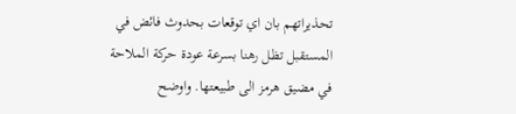تحذيراتهم بان اي توقعات بحدوث فائض في المستقبل تظل رهنا بسرعة عودة حركة الملاحة في مضيق هرمز الى طبيعتها. واوضح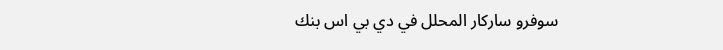سوفرو ساركار المحلل في دي بي اس بنك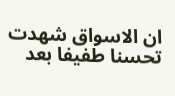ان الاسواق شهدت تحسنا طفيفا بعد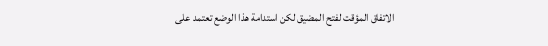الاتفاق المؤقت لفتح المضيق لكن استدامة هذا الوضع تعتمد على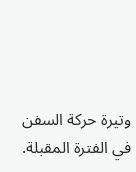وتيرة حركة السفن في الفترة المقبلة.